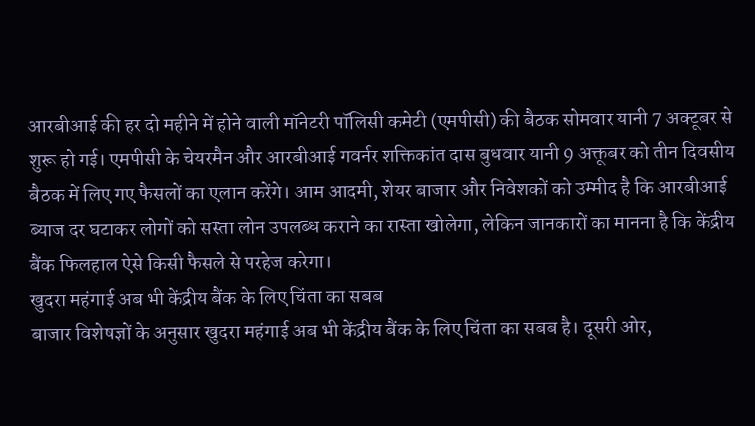आरबीआई की हर दो महीने में होने वाली मॉनेटरी पॉलिसी कमेटी (एमपीसी) की बैठक सोमवार यानी 7 अक्टूबर से शुरू हो गई। एमपीसी के चेयरमैन और आरबीआई गवर्नर शक्तिकांत दास बुधवार यानी 9 अक्तूबर को तीन दिवसीय बैठक में लिए गए फैसलों का एलान करेंगे। आम आदमी, शेयर बाजार और निवेशकों को उम्मीद है कि आरबीआई ब्याज दर घटाकर लोगों को सस्ता लोन उपलब्ध कराने का रास्ता खोलेगा, लेकिन जानकारों का मानना है कि केंद्रीय बैंक फिलहाल ऐसे किसी फैसले से परहेज करेगा।
खुदरा महंगाई अब भी केंद्रीय बैंक के लिए चिंता का सबब
बाजार विशेषज्ञों के अनुसार खुदरा महंगाई अब भी केंद्रीय बैंक के लिए चिंता का सबब है। दूसरी ओर,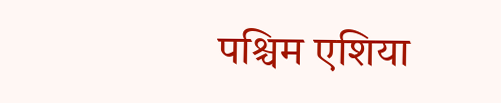पश्चिम एशिया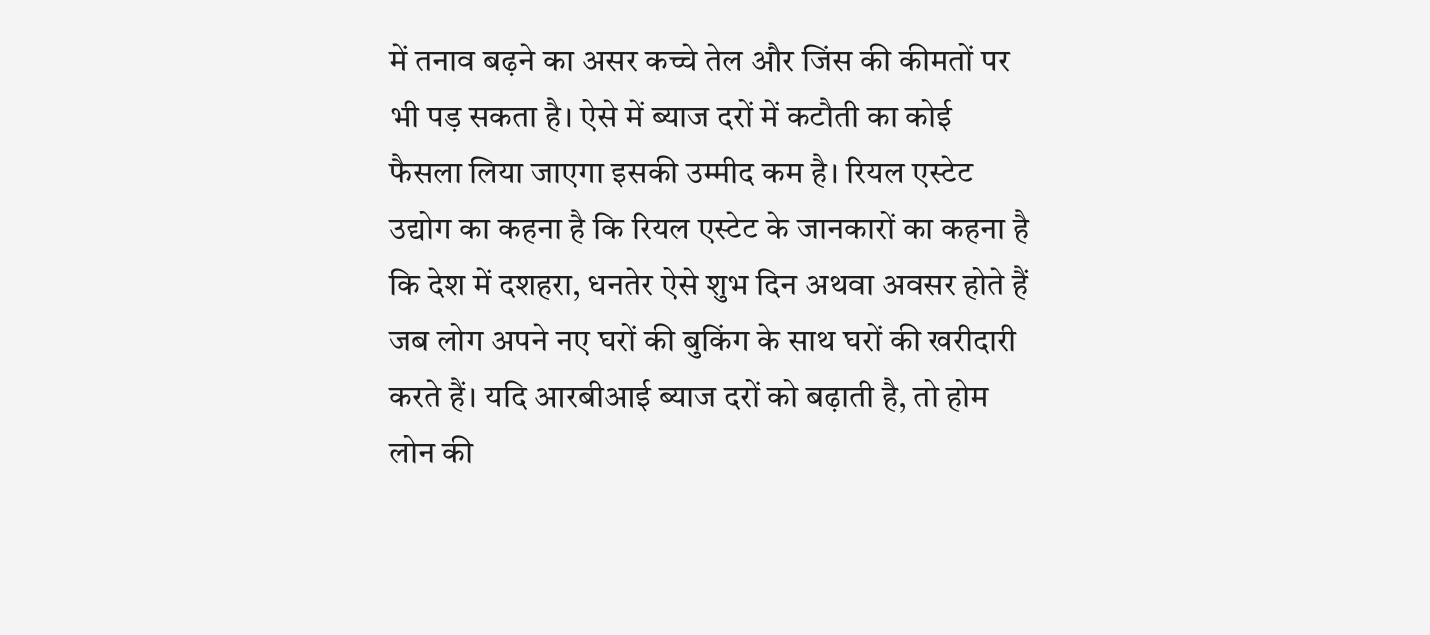में तनाव बढ़ने का असर कच्चे तेल और जिंस की कीमतों पर भी पड़ सकता है। ऐसे में ब्याज दरों में कटौती का कोई फैसला लिया जाएगा इसकी उम्मीद कम है। रियल एस्टेट उद्योग का कहना है कि रियल एस्टेट के जानकारों का कहना है कि देश में दशहरा, धनतेर ऐसे शुभ दिन अथवा अवसर होते हैं जब लोग अपने नए घरों की बुकिंग के साथ घरों की खरीदारी करते हैं। यदि आरबीआई ब्याज दरों को बढ़ाती है, तो होम लोन की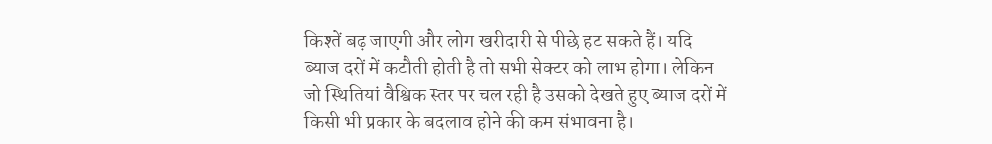किश्तें बढ़ जाएगी और लोग खरीदारी से पीछे हट सकते हैं। यदि ब्याज दरों में कटौती होती है तो सभी सेक्टर को लाभ होगा। लेकिन जो स्थितियां वैश्विक स्तर पर चल रही है उसको देखते हुए ब्याज दरों में किसी भी प्रकार के बदलाव होने की कम संभावना है।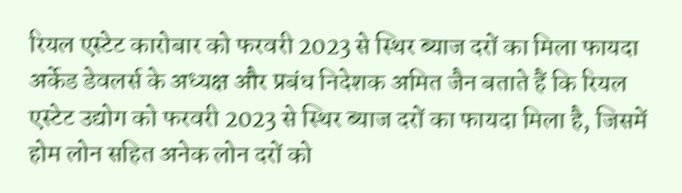रियल एस्टेट कारोबार को फरवरी 2023 से स्थिर ब्याज दरों का मिला फायदा
अर्केड डेवलर्स के अध्यक्ष और प्रबंध निदेशक अमित जैन बताते हैं कि रियल एस्टेट उद्योग को फरवरी 2023 से स्थिर ब्याज दरों का फायदा मिला है, जिसमें होम लोन सहित अनेक लोन दरों को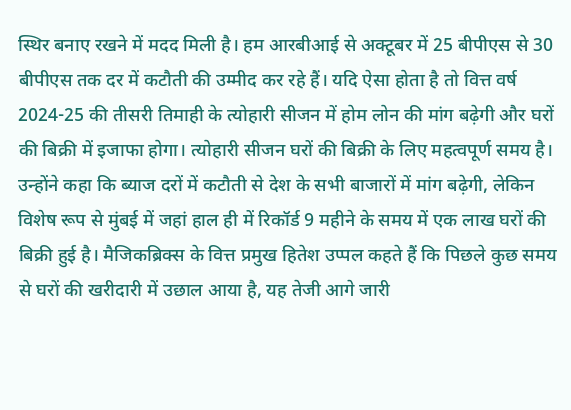स्थिर बनाए रखने में मदद मिली है। हम आरबीआई से अक्टूबर में 25 बीपीएस से 30 बीपीएस तक दर में कटौती की उम्मीद कर रहे हैं। यदि ऐसा होता है तो वित्त वर्ष 2024-25 की तीसरी तिमाही के त्योहारी सीजन में होम लोन की मांग बढ़ेगी और घरों की बिक्री में इजाफा होगा। त्योहारी सीजन घरों की बिक्री के लिए महत्वपूर्ण समय है। उन्होंने कहा कि ब्याज दरों में कटौती से देश के सभी बाजारों में मांग बढ़ेगी, लेकिन विशेष रूप से मुंबई में जहां हाल ही में रिकॉर्ड 9 महीने के समय में एक लाख घरों की बिक्री हुई है। मैजिकब्रिक्स के वित्त प्रमुख हितेश उप्पल कहते हैं कि पिछले कुछ समय से घरों की खरीदारी में उछाल आया है, यह तेजी आगे जारी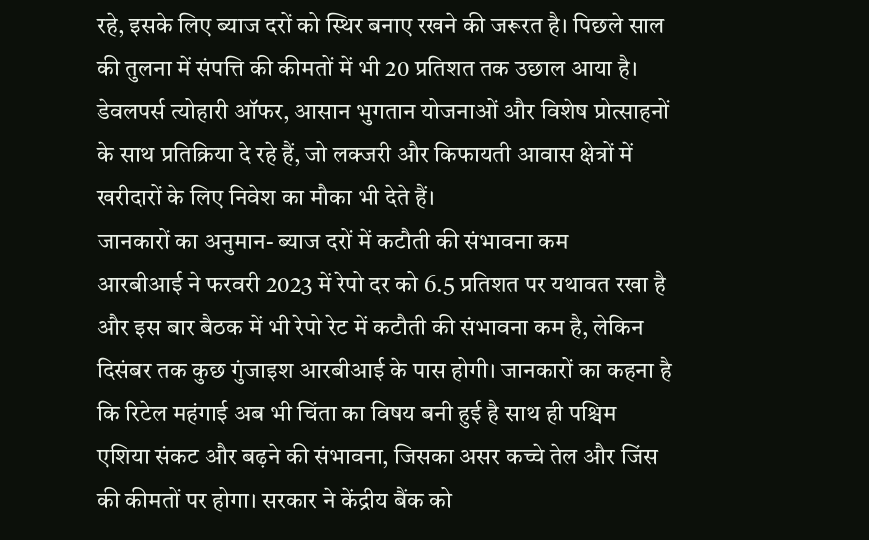रहे, इसके लिए ब्याज दरों को स्थिर बनाए रखने की जरूरत है। पिछले साल की तुलना में संपत्ति की कीमतों में भी 20 प्रतिशत तक उछाल आया है। डेवलपर्स त्योहारी ऑफर, आसान भुगतान योजनाओं और विशेष प्रोत्साहनों के साथ प्रतिक्रिया दे रहे हैं, जो लक्जरी और किफायती आवास क्षेत्रों में खरीदारों के लिए निवेश का मौका भी देते हैं।
जानकारों का अनुमान- ब्याज दरों में कटौती की संभावना कम
आरबीआई ने फरवरी 2023 में रेपो दर को 6.5 प्रतिशत पर यथावत रखा है और इस बार बैठक में भी रेपो रेट में कटौती की संभावना कम है, लेकिन दिसंबर तक कुछ गुंजाइश आरबीआई के पास होगी। जानकारों का कहना है कि रिटेल महंगाई अब भी चिंता का विषय बनी हुई है साथ ही पश्चिम एशिया संकट और बढ़ने की संभावना, जिसका असर कच्चे तेल और जिंस की कीमतों पर होगा। सरकार ने केंद्रीय बैंक को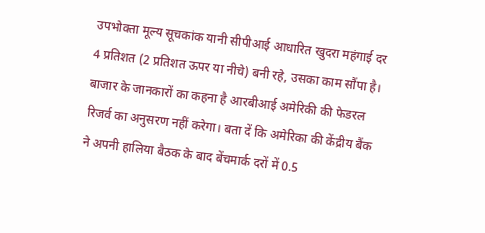उपभोक्ता मूल्य सूचकांक यानी सीपीआई आधारित खुदरा महंगाई दर 4 प्रतिशत (2 प्रतिशत ऊपर या नीचे) बनी रहे, उसका काम सौंपा है। बाजार के जानकारों का कहना है आरबीआई अमेरिकी की फेडरल रिजर्व का अनुसरण नहीं करेगा। बता दें कि अमेरिका की केंद्रीय बैंक ने अपनी हालिया बैठक के बाद बेंचमार्क दरों में 0.5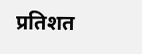प्रतिशत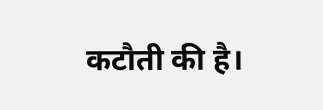कटौती की है।